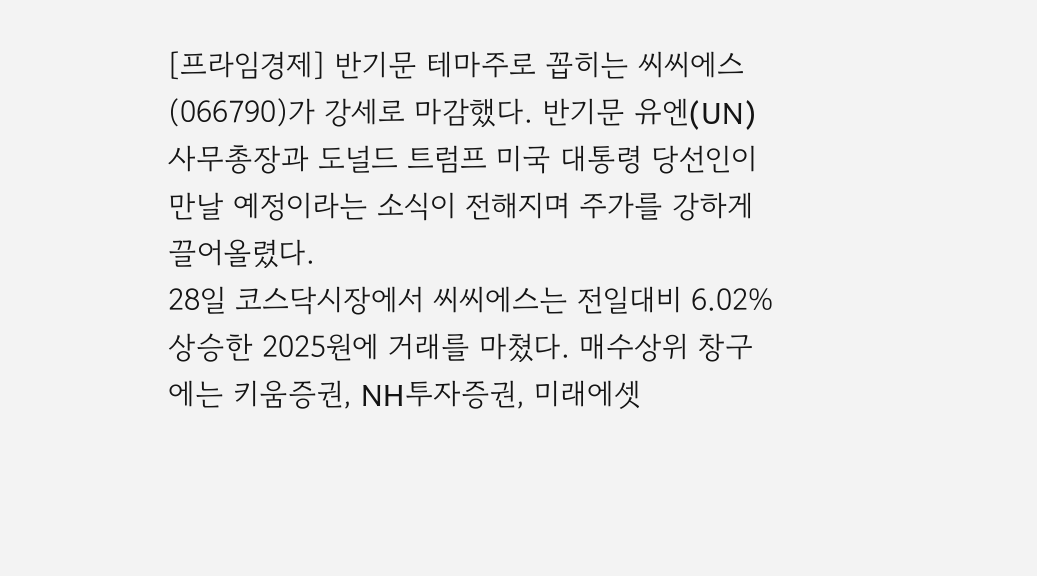[프라임경제] 반기문 테마주로 꼽히는 씨씨에스(066790)가 강세로 마감했다. 반기문 유엔(UN) 사무총장과 도널드 트럼프 미국 대통령 당선인이 만날 예정이라는 소식이 전해지며 주가를 강하게 끌어올렸다.
28일 코스닥시장에서 씨씨에스는 전일대비 6.02% 상승한 2025원에 거래를 마쳤다. 매수상위 창구에는 키움증권, NH투자증권, 미래에셋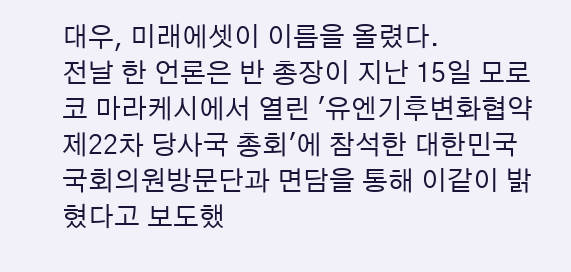대우, 미래에셋이 이름을 올렸다.
전날 한 언론은 반 총장이 지난 15일 모로코 마라케시에서 열린 '유엔기후변화협약 제22차 당사국 총회'에 참석한 대한민국 국회의원방문단과 면담을 통해 이같이 밝혔다고 보도했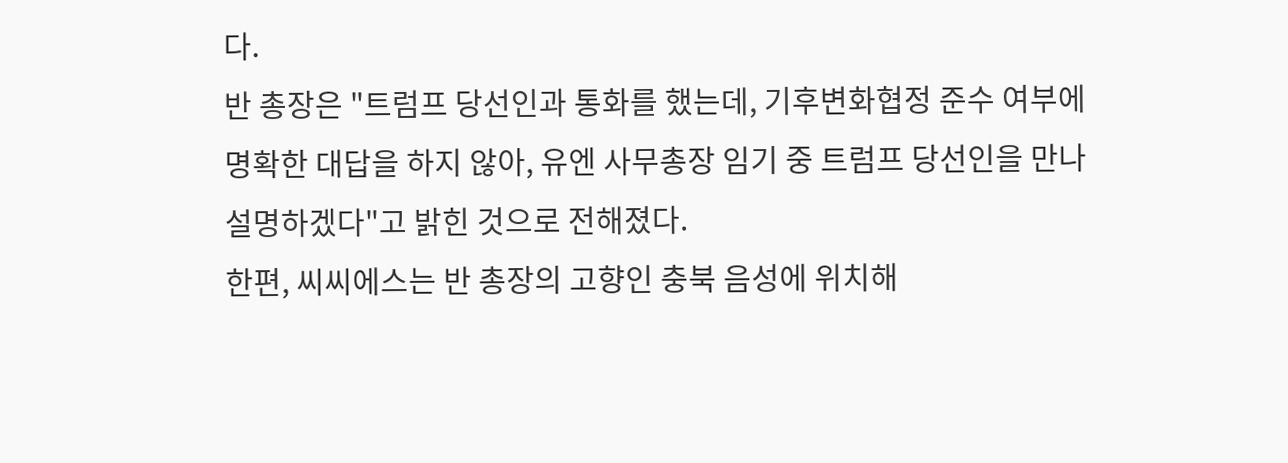다.
반 총장은 "트럼프 당선인과 통화를 했는데, 기후변화협정 준수 여부에 명확한 대답을 하지 않아, 유엔 사무총장 임기 중 트럼프 당선인을 만나 설명하겠다"고 밝힌 것으로 전해졌다.
한편, 씨씨에스는 반 총장의 고향인 충북 음성에 위치해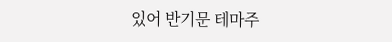있어 반기문 테마주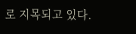로 지목되고 있다.